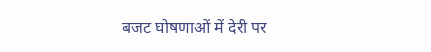बजट घोषणाओं में देरी पर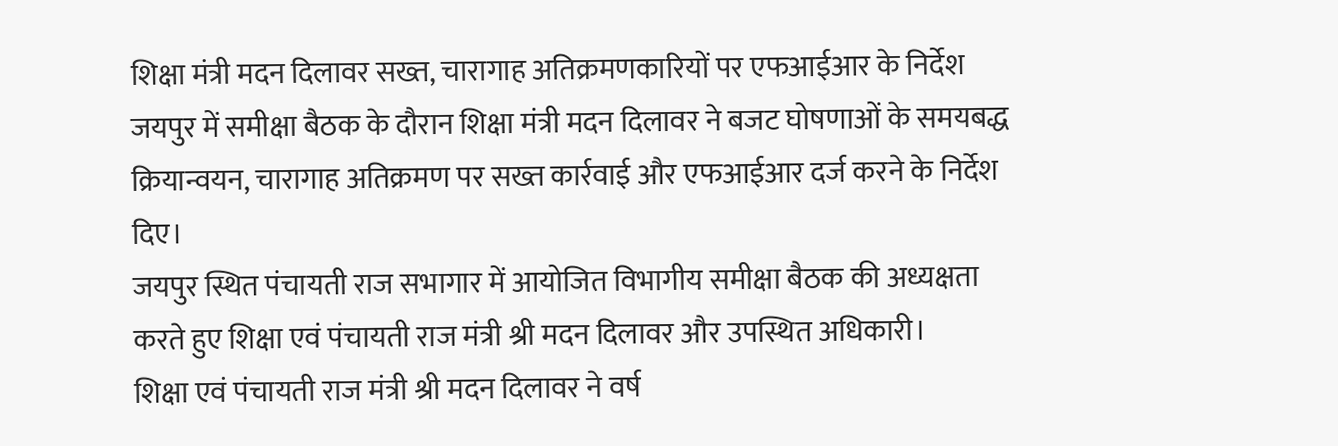शिक्षा मंत्री मदन दिलावर सख्त, चारागाह अतिक्रमणकारियों पर एफआईआर के निर्देश
जयपुर में समीक्षा बैठक के दौरान शिक्षा मंत्री मदन दिलावर ने बजट घोषणाओं के समयबद्ध क्रियान्वयन, चारागाह अतिक्रमण पर सख्त कार्रवाई और एफआईआर दर्ज करने के निर्देश दिए।
जयपुर स्थित पंचायती राज सभागार में आयोजित विभागीय समीक्षा बैठक की अध्यक्षता करते हुए शिक्षा एवं पंचायती राज मंत्री श्री मदन दिलावर और उपस्थित अधिकारी।
शिक्षा एवं पंचायती राज मंत्री श्री मदन दिलावर ने वर्ष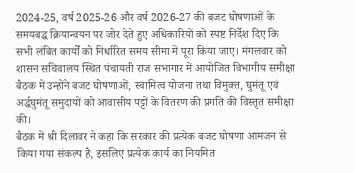2024-25, वर्ष 2025-26 और वर्ष 2026-27 की बजट घोषणाओं के समयबद्ध क्रियान्वयन पर जोर देते हुए अधिकारियों को स्पष्ट निर्देश दिए कि सभी लंबित कार्यों को निर्धारित समय सीमा में पूरा किया जाए। मंगलवार को शासन सचिवालय स्थित पंचायती राज सभागार में आयोजित विभागीय समीक्षा बैठक में उन्होंने बजट घोषणाओं, स्वामित्व योजना तथा विमुक्त, घुमंतू एवं अर्द्धघुमंतू समुदायों को आवासीय पट्टों के वितरण की प्रगति की विस्तृत समीक्षा की।
बैठक में श्री दिलावर ने कहा कि सरकार की प्रत्येक बजट घोषणा आमजन से किया गया संकल्प है, इसलिए प्रत्येक कार्य का नियमित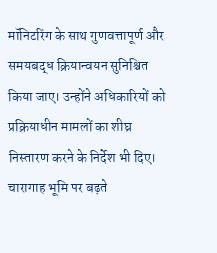मॉनिटरिंग के साथ गुणवत्तापूर्ण और समयबद्ध क्रियान्वयन सुनिश्चित किया जाए। उन्होंने अधिकारियों को प्रक्रियाधीन मामलों का शीघ्र निस्तारण करने के निर्देश भी दिए।
चारागाह भूमि पर बढ़ते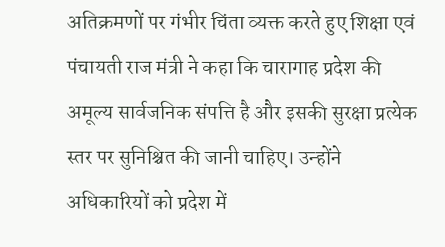अतिक्रमणों पर गंभीर चिंता व्यक्त करते हुए शिक्षा एवं पंचायती राज मंत्री ने कहा कि चारागाह प्रदेश की अमूल्य सार्वजनिक संपत्ति है और इसकी सुरक्षा प्रत्येक स्तर पर सुनिश्चित की जानी चाहिए। उन्होंने अधिकारियों को प्रदेश में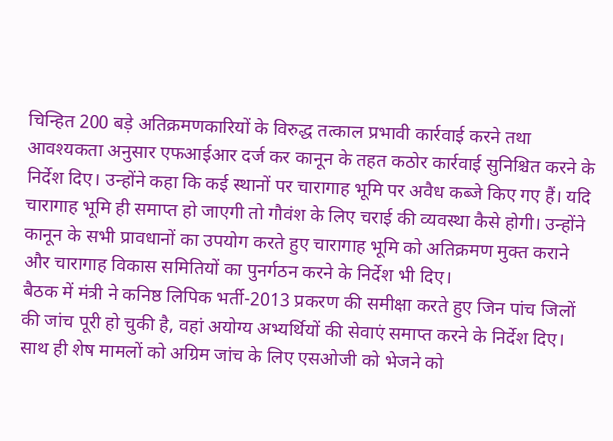चिन्हित 200 बड़े अतिक्रमणकारियों के विरुद्ध तत्काल प्रभावी कार्रवाई करने तथा आवश्यकता अनुसार एफआईआर दर्ज कर कानून के तहत कठोर कार्रवाई सुनिश्चित करने के निर्देश दिए। उन्होंने कहा कि कई स्थानों पर चारागाह भूमि पर अवैध कब्जे किए गए हैं। यदि चारागाह भूमि ही समाप्त हो जाएगी तो गौवंश के लिए चराई की व्यवस्था कैसे होगी। उन्होंने कानून के सभी प्रावधानों का उपयोग करते हुए चारागाह भूमि को अतिक्रमण मुक्त कराने और चारागाह विकास समितियों का पुनर्गठन करने के निर्देश भी दिए।
बैठक में मंत्री ने कनिष्ठ लिपिक भर्ती-2013 प्रकरण की समीक्षा करते हुए जिन पांच जिलों की जांच पूरी हो चुकी है, वहां अयोग्य अभ्यर्थियों की सेवाएं समाप्त करने के निर्देश दिए। साथ ही शेष मामलों को अग्रिम जांच के लिए एसओजी को भेजने को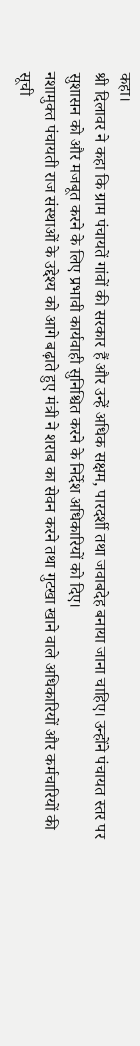कहा।
श्री दिलावर ने कहा कि ग्राम पंचायतें गांवों की सरकार हैं और उन्हें अधिक सक्षम, पारदर्शी तथा जवाबदेह बनाया जाना चाहिए। उन्होंने पंचायत स्तर पर सुशासन को और मजबूत करने के लिए प्रभावी कार्यवाही सुनिश्चित करने के निर्देश अधिकारियों को दिए।
नशामुक्त पंचायती राज संस्थाओं के उद्देश्य को आगे बढ़ाते हुए मंत्री ने शराब का सेवन करने तथा गुटखा खाने वाले अधिकारियों और कर्मचारियों की सूची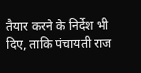तैयार करने के निर्देश भी दिए, ताकि पंचायती राज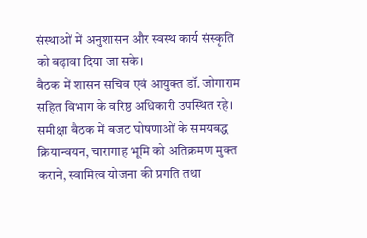संस्थाओं में अनुशासन और स्वस्थ कार्य संस्कृति को बढ़ावा दिया जा सके।
बैठक में शासन सचिव एवं आयुक्त डॉ. जोगाराम सहित विभाग के वरिष्ठ अधिकारी उपस्थित रहे। समीक्षा बैठक में बजट घोषणाओं के समयबद्ध क्रियान्वयन, चारागाह भूमि को अतिक्रमण मुक्त कराने, स्वामित्व योजना की प्रगति तथा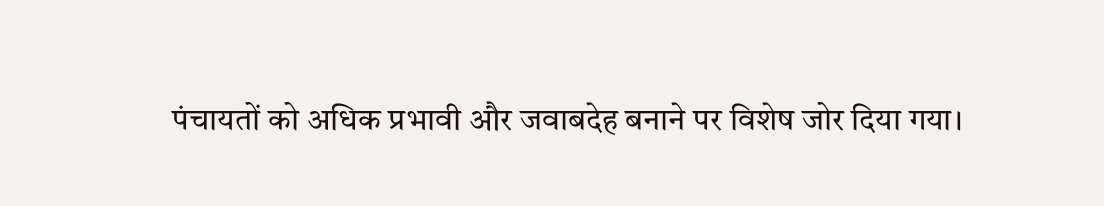पंचायतों को अधिक प्रभावी और जवाबदेह बनाने पर विशेष जोर दिया गया।